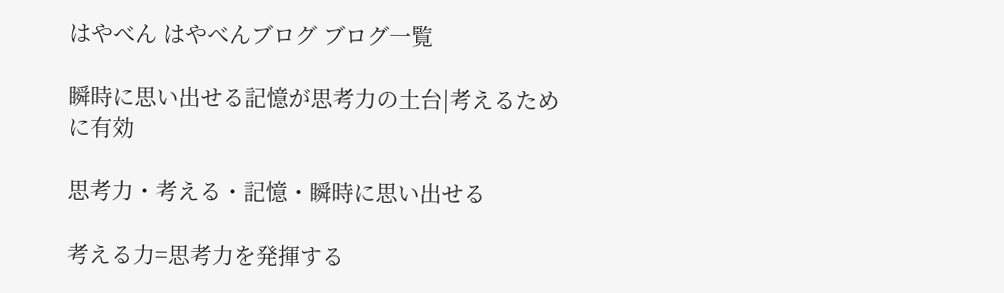はやべん はやべんブログ ブログ一覧

瞬時に思い出せる記憶が思考力の土台|考えるために有効

思考力・考える・記憶・瞬時に思い出せる

考える力=思考力を発揮する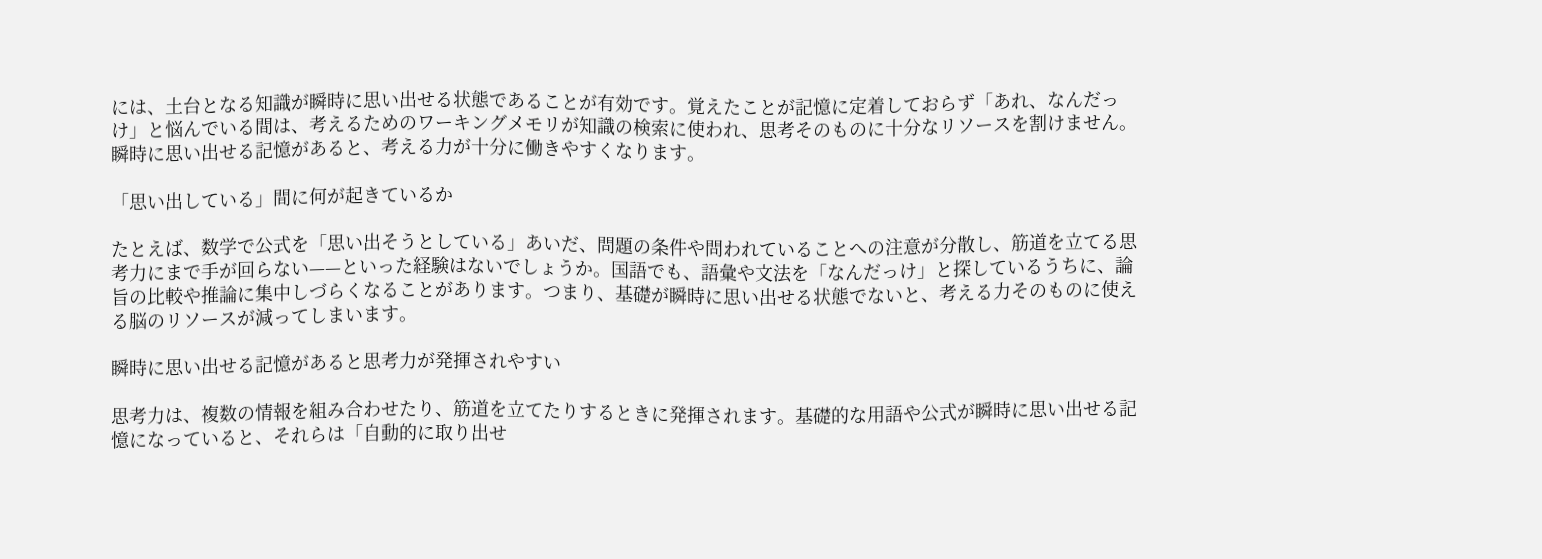には、土台となる知識が瞬時に思い出せる状態であることが有効です。覚えたことが記憶に定着しておらず「あれ、なんだっけ」と悩んでいる間は、考えるためのワーキングメモリが知識の検索に使われ、思考そのものに十分なリソースを割けません。瞬時に思い出せる記憶があると、考える力が十分に働きやすくなります。

「思い出している」間に何が起きているか

たとえば、数学で公式を「思い出そうとしている」あいだ、問題の条件や問われていることへの注意が分散し、筋道を立てる思考力にまで手が回らない——といった経験はないでしょうか。国語でも、語彙や文法を「なんだっけ」と探しているうちに、論旨の比較や推論に集中しづらくなることがあります。つまり、基礎が瞬時に思い出せる状態でないと、考える力そのものに使える脳のリソースが減ってしまいます。

瞬時に思い出せる記憶があると思考力が発揮されやすい

思考力は、複数の情報を組み合わせたり、筋道を立てたりするときに発揮されます。基礎的な用語や公式が瞬時に思い出せる記憶になっていると、それらは「自動的に取り出せ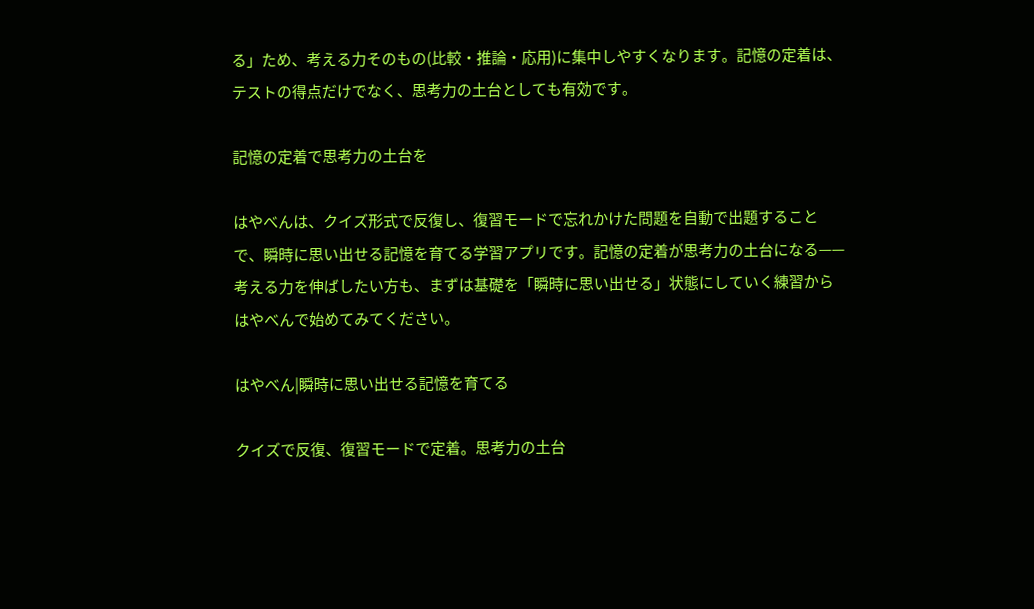る」ため、考える力そのもの(比較・推論・応用)に集中しやすくなります。記憶の定着は、テストの得点だけでなく、思考力の土台としても有効です。

記憶の定着で思考力の土台を

はやべんは、クイズ形式で反復し、復習モードで忘れかけた問題を自動で出題することで、瞬時に思い出せる記憶を育てる学習アプリです。記憶の定着が思考力の土台になる——考える力を伸ばしたい方も、まずは基礎を「瞬時に思い出せる」状態にしていく練習からはやべんで始めてみてください。

はやべん|瞬時に思い出せる記憶を育てる

クイズで反復、復習モードで定着。思考力の土台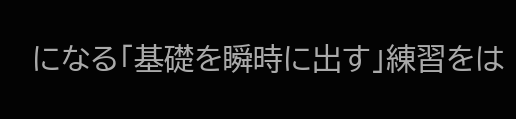になる「基礎を瞬時に出す」練習をは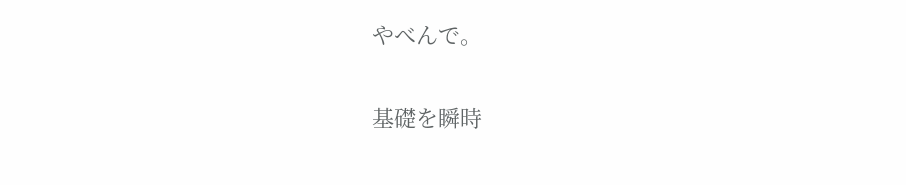やべんで。

基礎を瞬時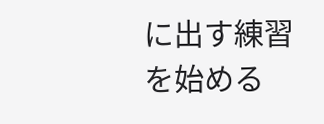に出す練習を始める